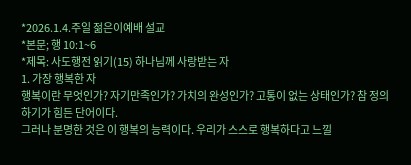*2026.1.4.주일 젊은이예배 설교
*본문; 행 10:1~6
*제목: 사도행전 읽기(15) 하나님께 사랑받는 자
1. 가장 행복한 자
행복이란 무엇인가? 자기만족인가? 가치의 완성인가? 고통이 없는 상태인가? 참 정의하기가 힘든 단어이다.
그러나 분명한 것은 이 행복의 능력이다. 우리가 스스로 행복하다고 느낄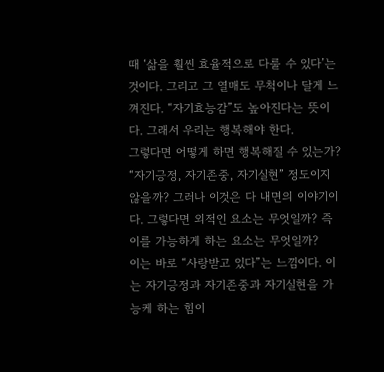때 ‘삶을 훨씬 효율적으로 다룰 수 있다’는 것이다. 그리고 그 열매도 무척이나 달게 느껴진다. “자기효능감”도 높아진다는 뜻이다. 그래서 우리는 행복해야 한다.
그렇다면 어떻게 하면 행복해질 수 있는가?
“자기긍정, 자기존중, 자기실현” 정도이지 않을까? 그러나 이것은 다 내면의 이야기이다. 그렇다면 외적인 요소는 무엇일까? 즉 이를 가능하게 하는 요소는 무엇일까?
이는 바로 “사랑받고 있다”는 느낌이다. 이는 자기긍정과 자기존중과 자기실현을 가능케 하는 힘이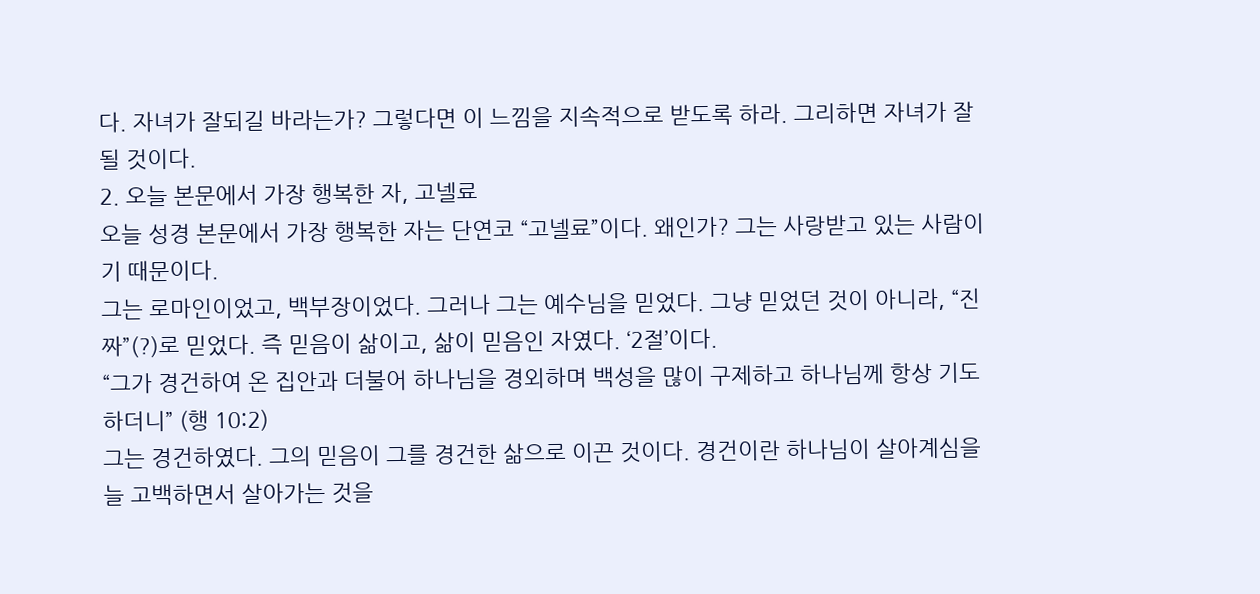다. 자녀가 잘되길 바라는가? 그렇다면 이 느낌을 지속적으로 받도록 하라. 그리하면 자녀가 잘 될 것이다.
2. 오늘 본문에서 가장 행복한 자, 고넬료
오늘 성경 본문에서 가장 행복한 자는 단연코 “고넬료”이다. 왜인가? 그는 사랑받고 있는 사람이기 때문이다.
그는 로마인이었고, 백부장이었다. 그러나 그는 예수님을 믿었다. 그냥 믿었던 것이 아니라, “진짜”(?)로 믿었다. 즉 믿음이 삶이고, 삶이 믿음인 자였다. ‘2절’이다.
“그가 경건하여 온 집안과 더불어 하나님을 경외하며 백성을 많이 구제하고 하나님께 항상 기도하더니” (행 10:2)
그는 경건하였다. 그의 믿음이 그를 경건한 삶으로 이끈 것이다. 경건이란 하나님이 살아계심을 늘 고백하면서 살아가는 것을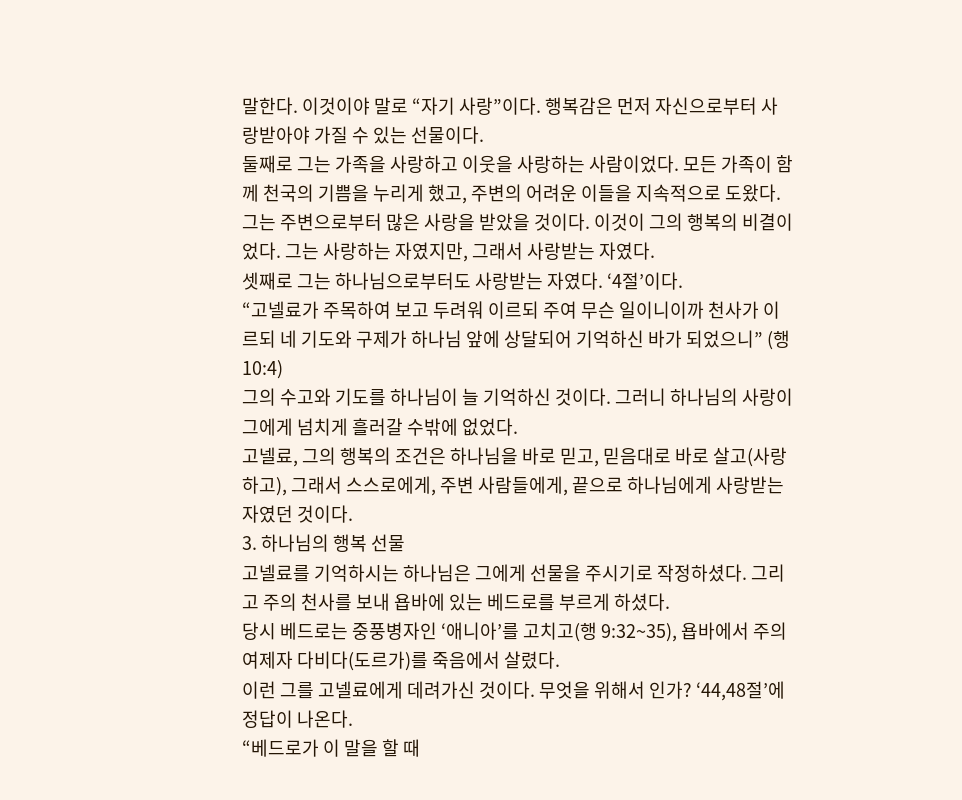말한다. 이것이야 말로 “자기 사랑”이다. 행복감은 먼저 자신으로부터 사랑받아야 가질 수 있는 선물이다.
둘째로 그는 가족을 사랑하고 이웃을 사랑하는 사람이었다. 모든 가족이 함께 천국의 기쁨을 누리게 했고, 주변의 어려운 이들을 지속적으로 도왔다. 그는 주변으로부터 많은 사랑을 받았을 것이다. 이것이 그의 행복의 비결이었다. 그는 사랑하는 자였지만, 그래서 사랑받는 자였다.
셋째로 그는 하나님으로부터도 사랑받는 자였다. ‘4절’이다.
“고넬료가 주목하여 보고 두려워 이르되 주여 무슨 일이니이까 천사가 이르되 네 기도와 구제가 하나님 앞에 상달되어 기억하신 바가 되었으니” (행 10:4)
그의 수고와 기도를 하나님이 늘 기억하신 것이다. 그러니 하나님의 사랑이 그에게 넘치게 흘러갈 수밖에 없었다.
고넬료, 그의 행복의 조건은 하나님을 바로 믿고, 믿음대로 바로 살고(사랑하고), 그래서 스스로에게, 주변 사람들에게, 끝으로 하나님에게 사랑받는 자였던 것이다.
3. 하나님의 행복 선물
고넬료를 기억하시는 하나님은 그에게 선물을 주시기로 작정하셨다. 그리고 주의 천사를 보내 욥바에 있는 베드로를 부르게 하셨다.
당시 베드로는 중풍병자인 ‘애니아’를 고치고(행 9:32~35), 욥바에서 주의 여제자 다비다(도르가)를 죽음에서 살렸다.
이런 그를 고넬료에게 데려가신 것이다. 무엇을 위해서 인가? ‘44,48절’에 정답이 나온다.
“베드로가 이 말을 할 때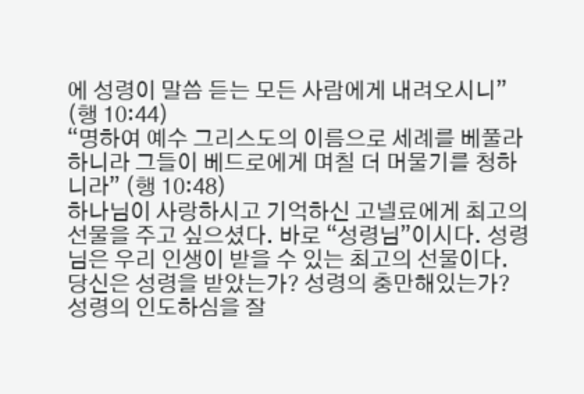에 성령이 말씀 듣는 모든 사람에게 내려오시니” (행 10:44)
“명하여 예수 그리스도의 이름으로 세례를 베풀라 하니라 그들이 베드로에게 며칠 더 머물기를 청하니라” (행 10:48)
하나님이 사랑하시고 기억하신 고넬료에게 최고의 선물을 주고 싶으셨다. 바로 “성령님”이시다. 성령님은 우리 인생이 받을 수 있는 최고의 선물이다. 당신은 성령을 받았는가? 성령의 충만해있는가? 성령의 인도하심을 잘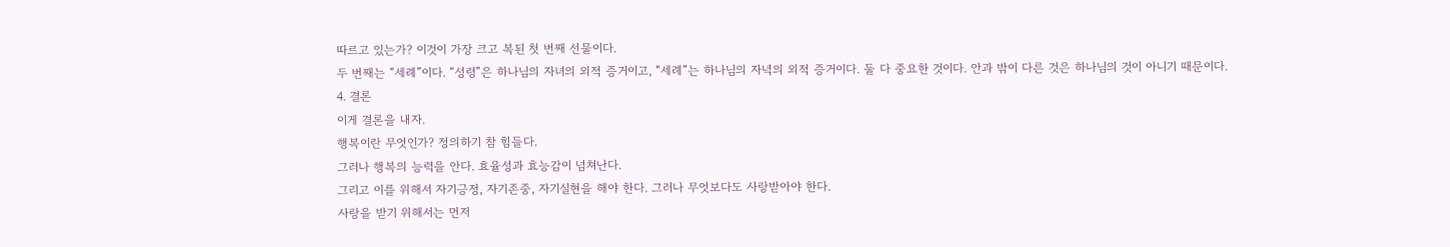따르고 있는가? 이것이 가장 크고 복된 첫 번째 선물이다.
두 번째는 “세례”이다. “성령”은 하나님의 자녀의 외적 증거이고, “세례”는 하나님의 자녁의 외적 증거이다. 둘 다 중요한 것이다. 안과 밖이 다른 것은 하나님의 것이 아니기 때문이다.
4. 결론
이게 결론을 내자.
행복이란 무엇인가? 정의하기 참 힘들다.
그러나 행복의 능력을 안다. 효율성과 효능감이 넘쳐난다.
그리고 이를 위해서 자기긍정, 자기존중, 자기실현을 해야 한다. 그러나 무엇보다도 사랑받아야 한다.
사랑을 받기 위해서는 먼저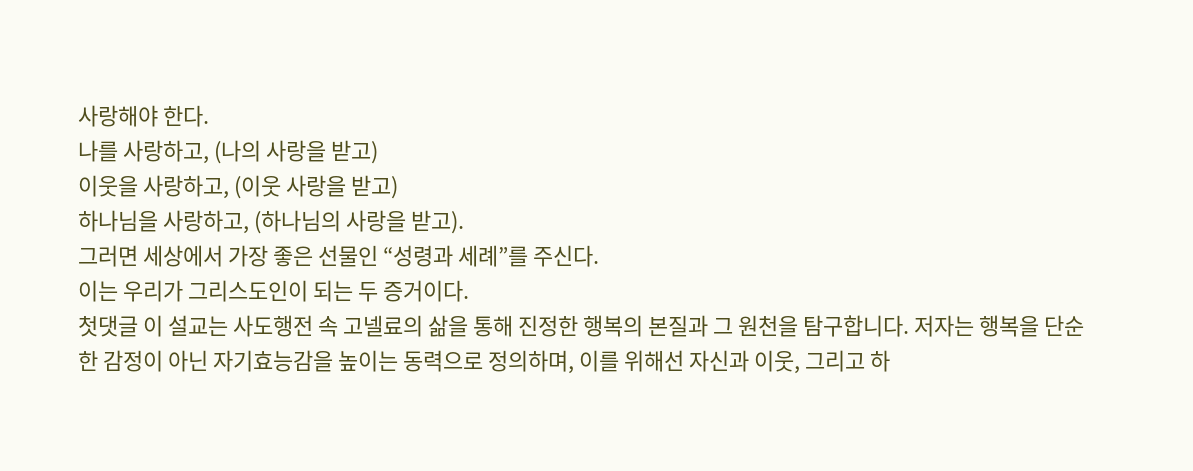사랑해야 한다.
나를 사랑하고, (나의 사랑을 받고)
이웃을 사랑하고, (이웃 사랑을 받고)
하나님을 사랑하고, (하나님의 사랑을 받고).
그러면 세상에서 가장 좋은 선물인 “성령과 세례”를 주신다.
이는 우리가 그리스도인이 되는 두 증거이다.
첫댓글 이 설교는 사도행전 속 고넬료의 삶을 통해 진정한 행복의 본질과 그 원천을 탐구합니다. 저자는 행복을 단순한 감정이 아닌 자기효능감을 높이는 동력으로 정의하며, 이를 위해선 자신과 이웃, 그리고 하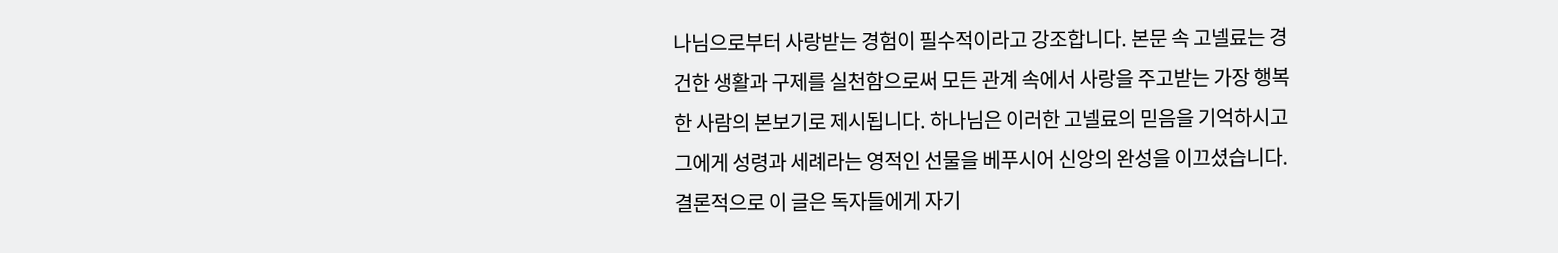나님으로부터 사랑받는 경험이 필수적이라고 강조합니다. 본문 속 고넬료는 경건한 생활과 구제를 실천함으로써 모든 관계 속에서 사랑을 주고받는 가장 행복한 사람의 본보기로 제시됩니다. 하나님은 이러한 고넬료의 믿음을 기억하시고 그에게 성령과 세례라는 영적인 선물을 베푸시어 신앙의 완성을 이끄셨습니다. 결론적으로 이 글은 독자들에게 자기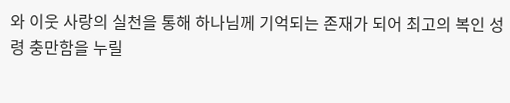와 이웃 사랑의 실천을 통해 하나님께 기억되는 존재가 되어 최고의 복인 성령 충만함을 누릴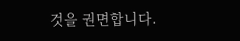것을 권면합니다.